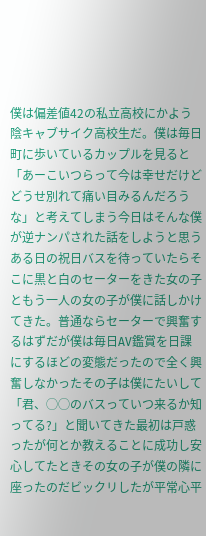僕は偏差値42の私立高校にかよう陰キャブサイク高校生だ。僕は毎日町に歩いているカップルを見ると「あーこいつらって今は幸せだけどどうせ別れて痛い目みるんだろうな」と考えてしまう今日はそんな僕が逆ナンパされた話をしようと思う
ある日の祝日バスを待っていたらそこに黒と白のセーターをきた女の子ともう一人の女の子が僕に話しかけてきた。普通ならセーターで興奮するはずだが僕は毎日AV鑑賞を日課にするほどの変態だったので全く興奮しなかったその子は僕にたいして「君、◯◯のバスっていつ来るか知ってる?」と聞いてきた最初は戸惑ったが何とか教えることに成功し安心してたときその女の子が僕の隣に座ったのだビックリしたが平常心平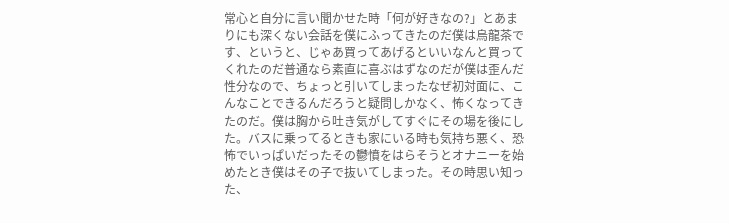常心と自分に言い聞かせた時「何が好きなの?」とあまりにも深くない会話を僕にふってきたのだ僕は烏龍茶です、というと、じゃあ買ってあげるといいなんと買ってくれたのだ普通なら素直に喜ぶはずなのだが僕は歪んだ性分なので、ちょっと引いてしまったなぜ初対面に、こんなことできるんだろうと疑問しかなく、怖くなってきたのだ。僕は胸から吐き気がしてすぐにその場を後にした。バスに乗ってるときも家にいる時も気持ち悪く、恐怖でいっぱいだったその鬱憤をはらそうとオナニーを始めたとき僕はその子で抜いてしまった。その時思い知った、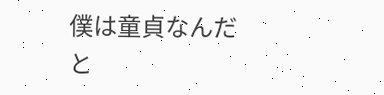僕は童貞なんだと